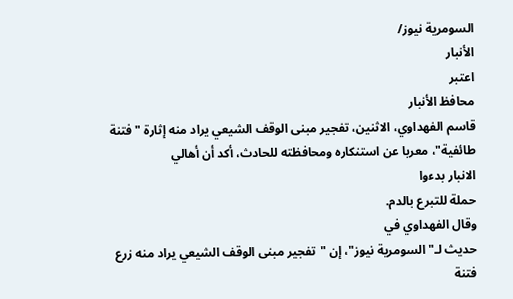السومرية نيوز/
الأنبار
اعتبر
محافظ الأنبار
قاسم الفهداوي، الاثنين، تفجير مبنى الوقف الشيعي يراد منه إثارة "فتنة
طائفية"، معربا عن استنكاره ومحافظته للحادث، أكد أن أهالي
الانبار بدءوا
حملة للتبرع بالدم.
وقال الفهداوي في
حديث لـ"السومرية نيوز"، إن "تفجير مبنى الوقف الشيعي يراد منه زرع
فتنة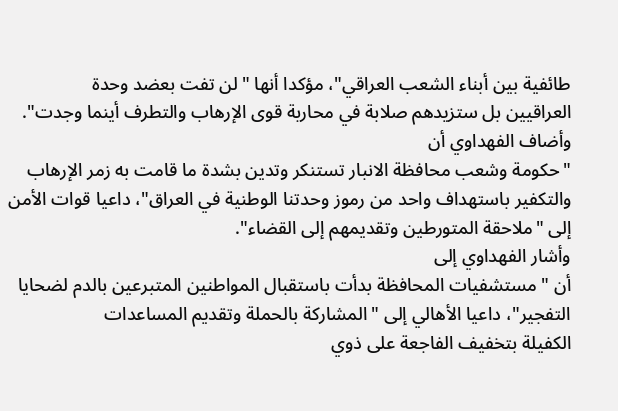طائفية بين أبناء الشعب العراقي"، مؤكدا أنها "لن تفت بعضد وحدة
العراقيين بل ستزيدهم صلابة في محاربة قوى الإرهاب والتطرف أينما وجدت".
وأضاف الفهداوي أن
"حكومة وشعب محافظة الانبار تستنكر وتدين بشدة ما قامت به زمر الإرهاب
والتكفير باستهداف واحد من رموز وحدتنا الوطنية في العراق"، داعيا قوات الأمن
إلى "ملاحقة المتورطين وتقديمهم إلى القضاء".
وأشار الفهداوي إلى
أن "مستشفيات المحافظة بدأت باستقبال المواطنين المتبرعين بالدم لضحايا
التفجير"، داعيا الأهالي إلى "المشاركة بالحملة وتقديم المساعدات
الكفيلة بتخفيف الفاجعة على ذوي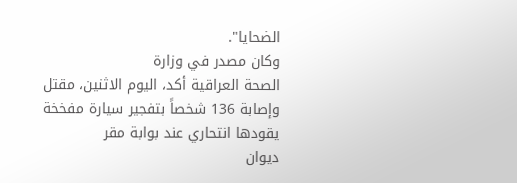الضحايا".
وكان مصدر في وزارة
الصحة العراقية أكد، اليوم الاثنين، مقتل وإصابة 136 شخصاً بتفجير سيارة مفخخة
يقودها انتحاري عند بوابة مقر
ديوان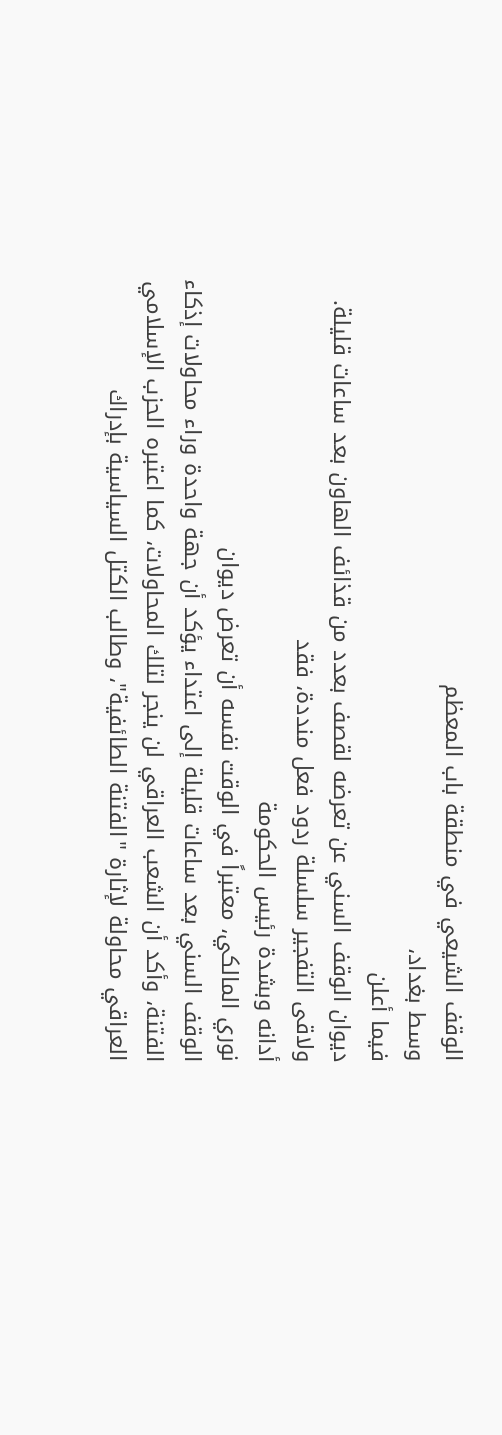الوقف الشيعي في منطقة باب المعظم
وسط بغداد،
فيما أعلن
ديوان الوقف السني عن تعرضه لقصف بعدد من قذائف الهاون بعد ساعات قليلة.
ولاقى التفجير سلسلة ردود فعل منددة، فقد
أدانه وبشدة رئيس الحكومة
نوري المالكي، معتبراً في الوقت نفسه أن تعرض ديوان
الوقف السني بعد ساعات قليلة إلى اعتداء يؤكد أن جهة واحدة وراء محاولات إذكاء
الفتنة، وأكد أن الشعب العراقي لن ينجر لتلك المحاولات، كما اعتبره الحزب الإسلامي
العراقي محاولة لإثارة "الفتنة الطائفية"، وطالب الكتل السياسية بإدراك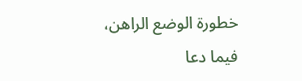خطورة الوضع الراهن، فيما دعا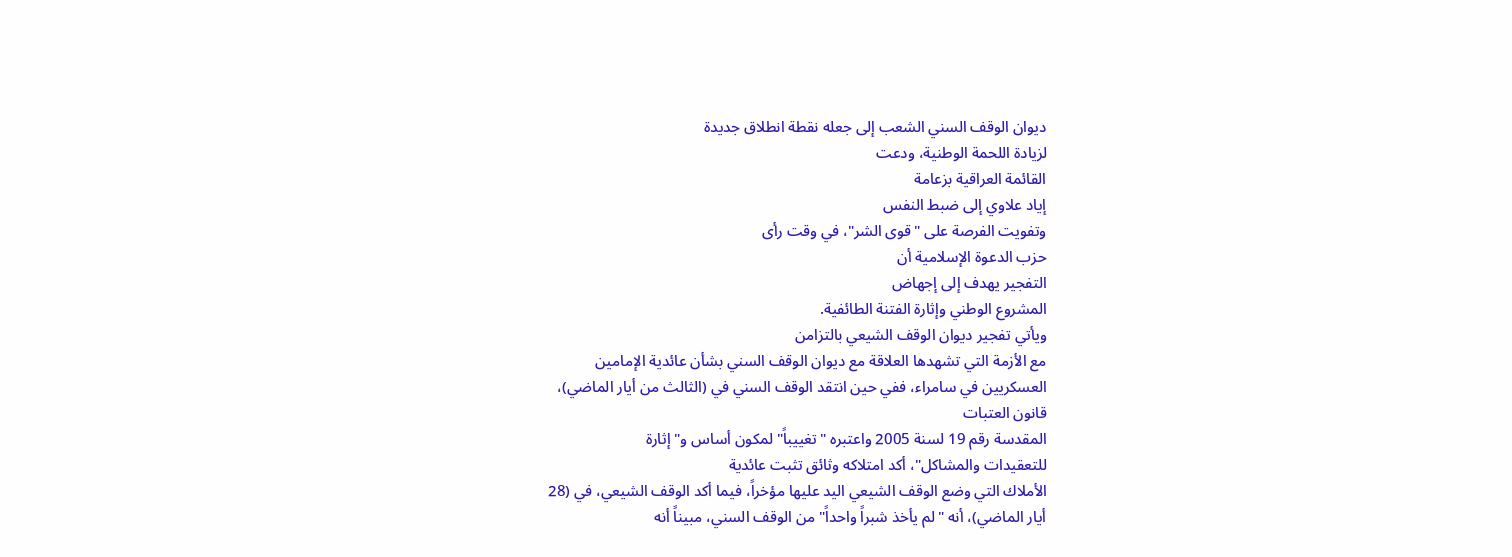ديوان الوقف السني الشعب إلى جعله نقطة انطلاق جديدة
لزيادة اللحمة الوطنية، ودعت
القائمة العراقية بزعامة
إياد علاوي إلى ضبط النفس
وتفويت الفرصة على "قوى الشر"، في وقت رأى
حزب الدعوة الإسلامية أن
التفجير يهدف إلى إجهاض
المشروع الوطني وإثارة الفتنة الطائفية.
ويأتي تفجير ديوان الوقف الشيعي بالتزامن
مع الأزمة التي تشهدها العلاقة مع ديوان الوقف السني بشأن عائدية الإمامين
العسكريين في سامراء، ففي حين انتقد الوقف السني في (الثالث من أيار الماضي)،
قانون العتبات
المقدسة رقم 19 لسنة 2005 واعتبره "تغييباً" لمكون أساس و"إثارة
للتعقيدات والمشاكل"، أكد امتلاكه وثائق تثبت عائدية
الأملاك التي وضع الوقف الشيعي اليد عليها مؤخراً، فيما أكد الوقف الشيعي، في (28
أيار الماضي)، أنه "لم يأخذ شبراً واحداً" من الوقف السني، مبيناً أنه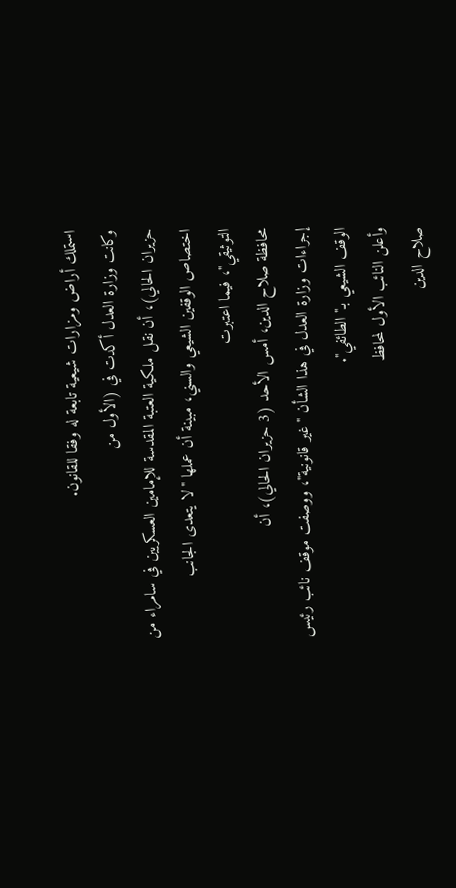استملك أراض ومزارات شيعية تابعة له وفقا للقانون.
وكانت وزارة العدل أكدت في (الأول من
حزيران الحالي)، أن نقل ملكية العتبة المقدسة للإمامين العسكريين في سامراء من
اختصاص الوقفين الشيعي والسني، مبينة أن عملها "لا يتعدى الجانب
التوثيقي"، فيما اعتبرت
محافظة صلاح الدين، أمس الأحد (3 حزيران الحالي)، أن
إجراءات وزارة العدل في هذا الشأن "غير قانونية"، ووصفت موقف نائب رئيس
الوقف الشيعي بـ"الطائفي".
وأعلن النائب الأول لمحافظ
صلاح الدين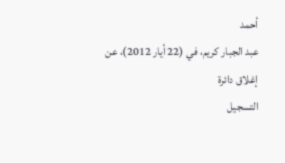أحمد
عبد الجبار كريم، في (22 أيار 2012)، عن إغلاق دائرة
التسجيل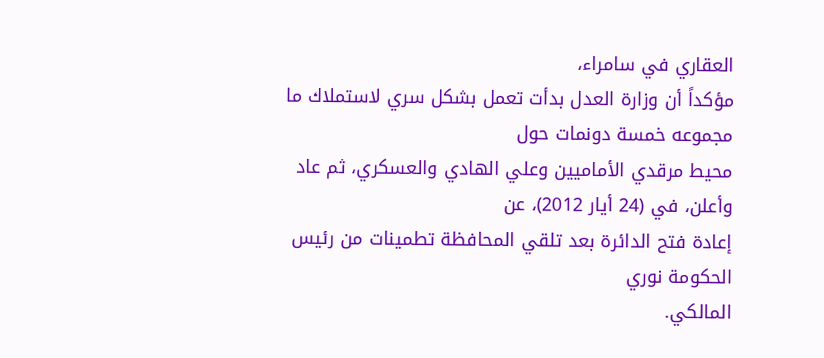العقاري في سامراء،
مؤكداً أن وزارة العدل بدأت تعمل بشكل سري لاستملاك ما مجموعه خمسة دونمات حول
محيط مرقدي الأماميين وعلي الهادي والعسكري، ثم عاد وأعلن، في (24 أيار 2012)، عن
إعادة فتح الدائرة بعد تلقي المحافظة تطمينات من رئيس الحكومة نوري
المالكي.